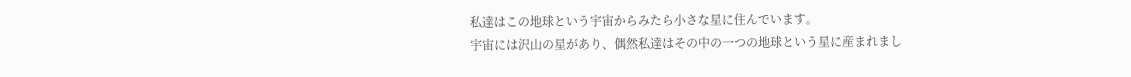私達はこの地球という宇宙からみたら小さな星に住んでいます。
宇宙には沢山の星があり、偶然私達はその中の一つの地球という星に産まれまし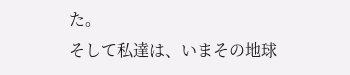た。
そして私達は、いまその地球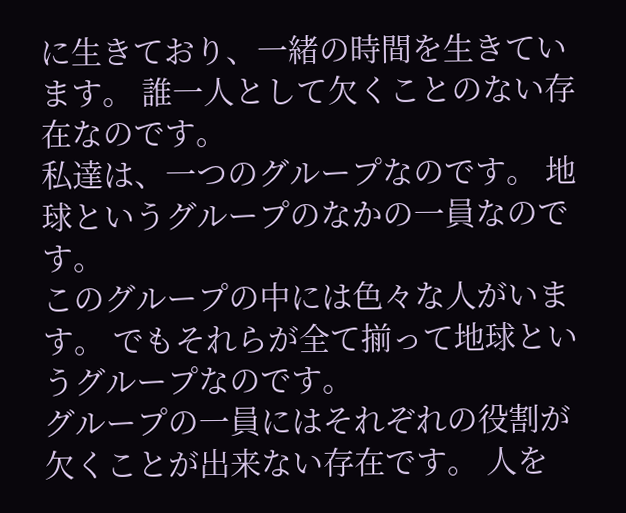に生きており、一緒の時間を生きています。 誰一人として欠くことのない存在なのです。
私達は、一つのグループなのです。 地球というグループのなかの一員なのです。
このグループの中には色々な人がいます。 でもそれらが全て揃って地球というグループなのです。
グループの一員にはそれぞれの役割が欠くことが出来ない存在です。 人を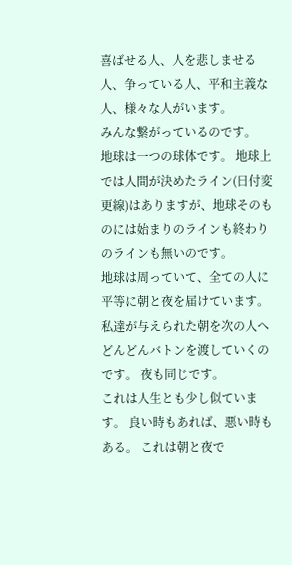喜ばせる人、人を悲しませる人、争っている人、平和主義な人、様々な人がいます。
みんな繋がっているのです。
地球は一つの球体です。 地球上では人間が決めたライン(日付変更線)はありますが、地球そのものには始まりのラインも終わりのラインも無いのです。
地球は周っていて、全ての人に平等に朝と夜を届けています。 私達が与えられた朝を次の人へどんどんバトンを渡していくのです。 夜も同じです。
これは人生とも少し似ています。 良い時もあれば、悪い時もある。 これは朝と夜で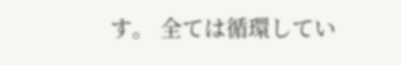す。 全ては循環してい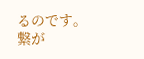るのです。
繋が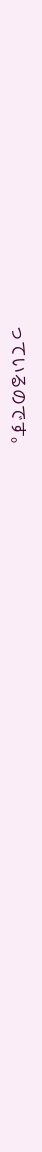っているのです。